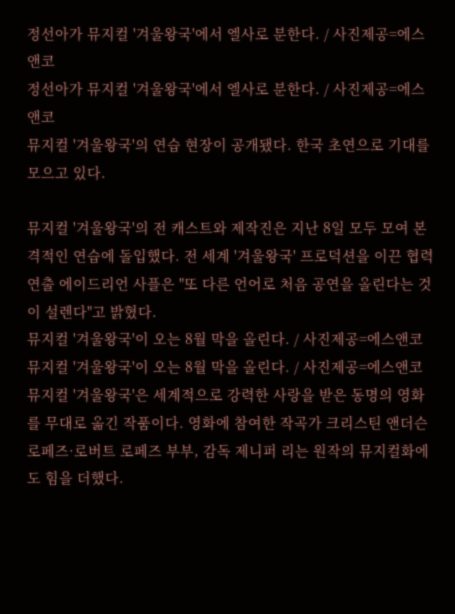정선아가 뮤지컬 '겨울왕국'에서 엘사로 분한다. / 사진제공=에스앤코
정선아가 뮤지컬 '겨울왕국'에서 엘사로 분한다. / 사진제공=에스앤코
뮤지컬 '겨울왕국'의 연습 현장이 공개됐다. 한국 초연으로 기대를 모으고 있다.

뮤지컬 '겨울왕국'의 전 캐스트와 제작진은 지난 8일 모두 모여 본격적인 연습에 돌입했다. 전 세계 '겨울왕국' 프로덕션을 이끈 협력 연출 에이드리언 사플은 "또 다른 언어로 처음 공연을 올린다는 것이 설렌다"고 밝혔다.
뮤지컬 '겨울왕국'이 오는 8월 막을 올린다. / 사진제공=에스앤코
뮤지컬 '겨울왕국'이 오는 8월 막을 올린다. / 사진제공=에스앤코
뮤지컬 '겨울왕국'은 세계적으로 강력한 사랑을 받은 동명의 영화를 무대로 옮긴 작품이다. 영화에 참여한 작곡가 크리스틴 앤더슨 로페즈·로버트 로페즈 부부, 감독 제니퍼 리는 원작의 뮤지컬화에도 힘을 더했다.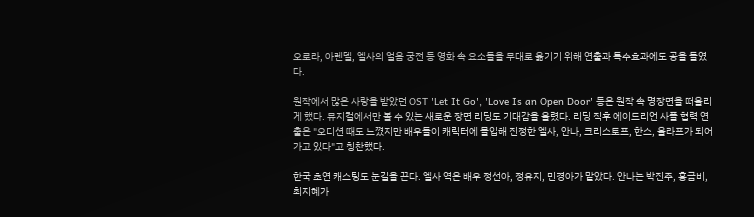오로라, 아렌델, 엘사의 얼음 궁전 등 영화 속 요소들을 무대로 옮기기 위해 연출과 특수효과에도 공을 들였다.

원작에서 많은 사랑을 받았던 OST 'Let It Go', 'Love Is an Open Door' 등은 원작 속 명장면을 떠올리게 했다. 뮤지컬에서만 볼 수 있는 새로운 장면 리딩도 기대감을 올렸다. 리딩 직후 에이드리언 사플 협력 연출은 "오디션 때도 느꼈지만 배우들이 캐릭터에 몰입해 진정한 엘사, 안나, 크리스토프, 한스, 올라프가 되어가고 있다"고 칭찬했다.

한국 초연 캐스팅도 눈길을 끈다. 엘사 역은 배우 정선아, 정유지, 민경아가 맡았다. 안나는 박진주, 홍금비, 최지혜가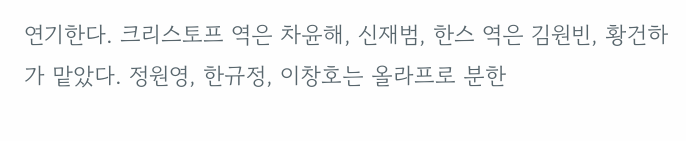연기한다. 크리스토프 역은 차윤해, 신재범, 한스 역은 김원빈, 황건하가 맡았다. 정원영, 한규정, 이창호는 올라프로 분한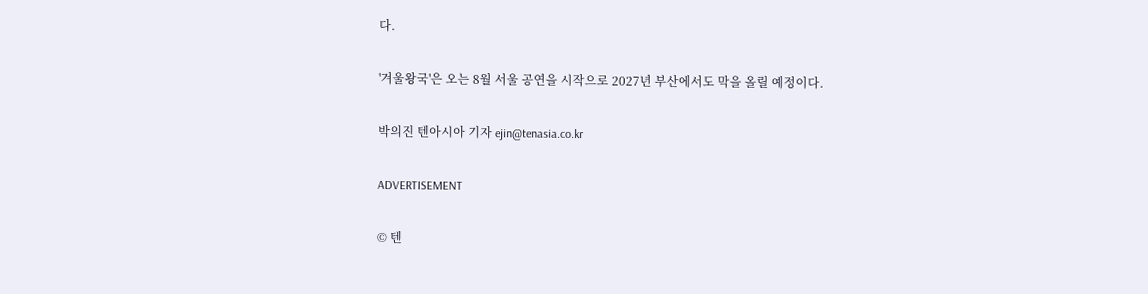다.

'겨울왕국'은 오는 8월 서울 공연을 시작으로 2027년 부산에서도 막을 올릴 예정이다.

박의진 텐아시아 기자 ejin@tenasia.co.kr

ADVERTISEMENT

© 텐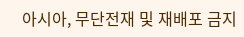아시아, 무단전재 및 재배포 금지